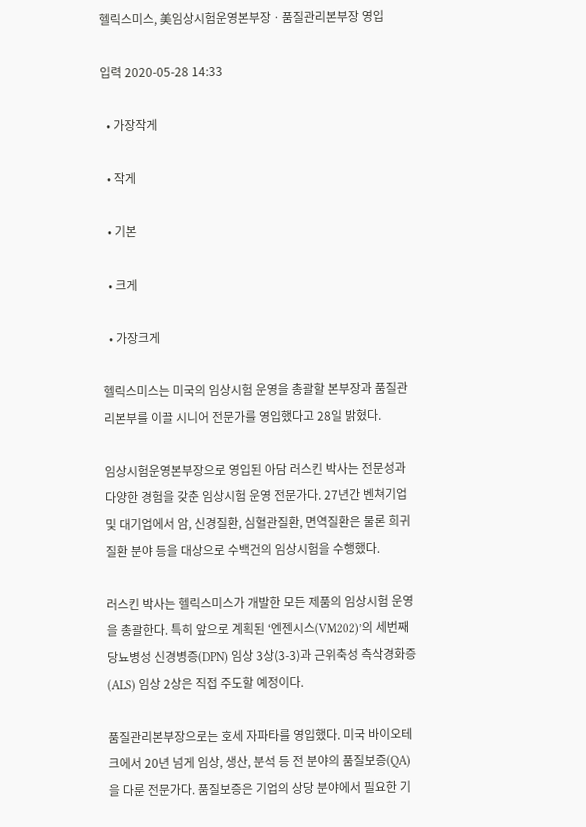헬릭스미스, 美임상시험운영본부장ㆍ품질관리본부장 영입

입력 2020-05-28 14:33

  • 가장작게

  • 작게

  • 기본

  • 크게

  • 가장크게

헬릭스미스는 미국의 임상시험 운영을 총괄할 본부장과 품질관리본부를 이끌 시니어 전문가를 영입했다고 28일 밝혔다.

임상시험운영본부장으로 영입된 아담 러스킨 박사는 전문성과 다양한 경험을 갖춘 임상시험 운영 전문가다. 27년간 벤쳐기업 및 대기업에서 암, 신경질환, 심혈관질환, 면역질환은 물론 희귀질환 분야 등을 대상으로 수백건의 임상시험을 수행했다.

러스킨 박사는 헬릭스미스가 개발한 모든 제품의 임상시험 운영을 총괄한다. 특히 앞으로 계획된 ‘엔젠시스(VM202)’의 세번째 당뇨병성 신경병증(DPN) 임상 3상(3-3)과 근위축성 측삭경화증(ALS) 임상 2상은 직접 주도할 예정이다.

품질관리본부장으로는 호세 자파타를 영입했다. 미국 바이오테크에서 20년 넘게 임상, 생산, 분석 등 전 분야의 품질보증(QA)을 다룬 전문가다. 품질보증은 기업의 상당 분야에서 필요한 기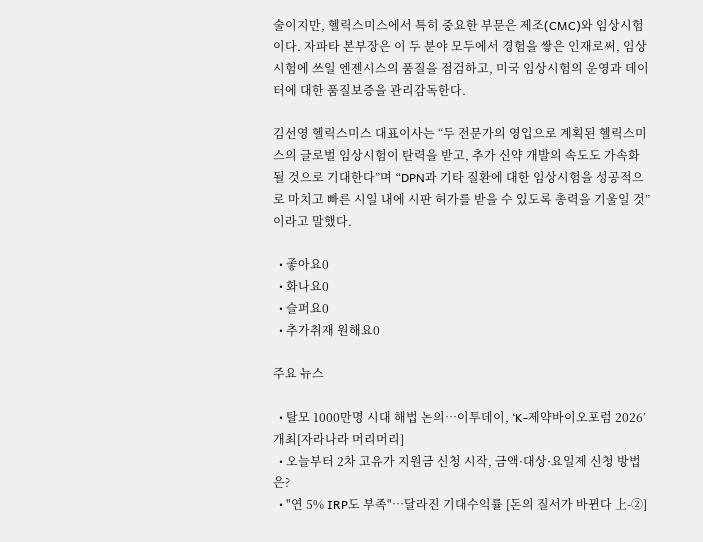술이지만, 헬릭스미스에서 특히 중요한 부문은 제조(CMC)와 임상시험이다. 자파타 본부장은 이 두 분야 모두에서 경험을 쌓은 인재로써, 임상시험에 쓰일 엔젠시스의 품질을 점검하고, 미국 임상시험의 운영과 데이터에 대한 품질보증을 관리감독한다.

김선영 헬릭스미스 대표이사는 “두 전문가의 영입으로 계획된 헬릭스미스의 글로벌 임상시험이 탄력을 받고, 추가 신약 개발의 속도도 가속화될 것으로 기대한다”며 “DPN과 기타 질환에 대한 임상시험을 성공적으로 마치고 빠른 시일 내에 시판 허가를 받을 수 있도록 총력을 기울일 것”이라고 말했다.

  • 좋아요0
  • 화나요0
  • 슬퍼요0
  • 추가취재 원해요0

주요 뉴스

  • 탈모 1000만명 시대 해법 논의…이투데이, ‘K-제약바이오포럼 2026’ 개최[자라나라 머리머리]
  • 오늘부터 2차 고유가 지원금 신청 시작, 금액·대상·요일제 신청 방법은?
  • "연 5% IRP도 부족"…달라진 기대수익률 [돈의 질서가 바뀐다 上-②]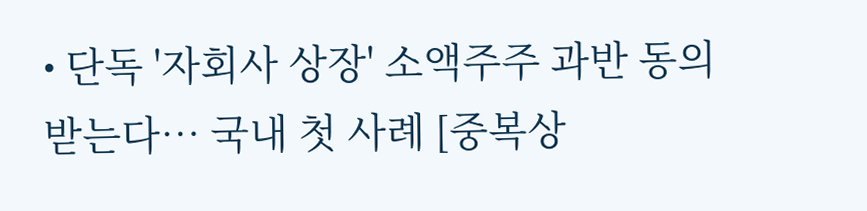• 단독 '자회사 상장' 소액주주 과반 동의 받는다… 국내 첫 사례 [중복상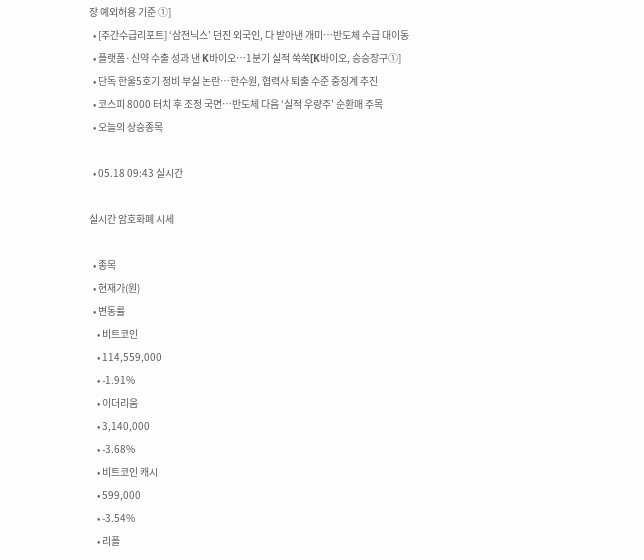장 예외허용 기준 ①]
  • [주간수급리포트] ‘삼전닉스’ 던진 외국인, 다 받아낸 개미⋯반도체 수급 대이동
  • 플랫폼·신약 수출 성과 낸 K바이오…1분기 실적 쑥쑥[K바이오, 승승장구①]
  • 단독 한울5호기 정비 부실 논란…한수원, 협력사 퇴출 수준 중징계 추진
  • 코스피 8000 터치 후 조정 국면…반도체 다음 ‘실적 우량주’ 순환매 주목
  • 오늘의 상승종목

  • 05.18 09:43 실시간

실시간 암호화폐 시세

  • 종목
  • 현재가(원)
  • 변동률
    • 비트코인
    • 114,559,000
    • -1.91%
    • 이더리움
    • 3,140,000
    • -3.68%
    • 비트코인 캐시
    • 599,000
    • -3.54%
    • 리플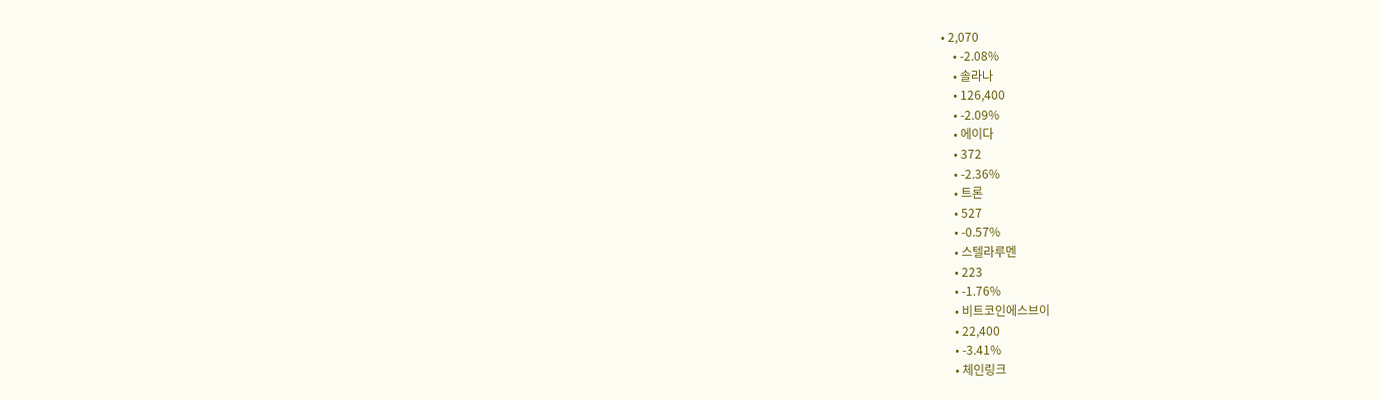• 2,070
    • -2.08%
    • 솔라나
    • 126,400
    • -2.09%
    • 에이다
    • 372
    • -2.36%
    • 트론
    • 527
    • -0.57%
    • 스텔라루멘
    • 223
    • -1.76%
    • 비트코인에스브이
    • 22,400
    • -3.41%
    • 체인링크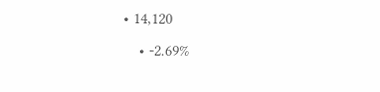• 14,120
    • -2.69%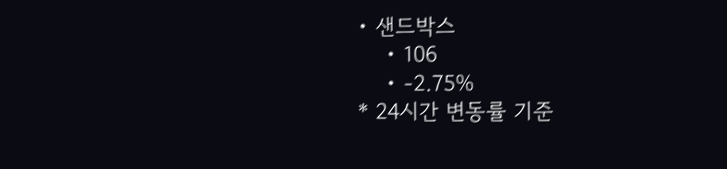• 샌드박스
    • 106
    • -2.75%
* 24시간 변동률 기준